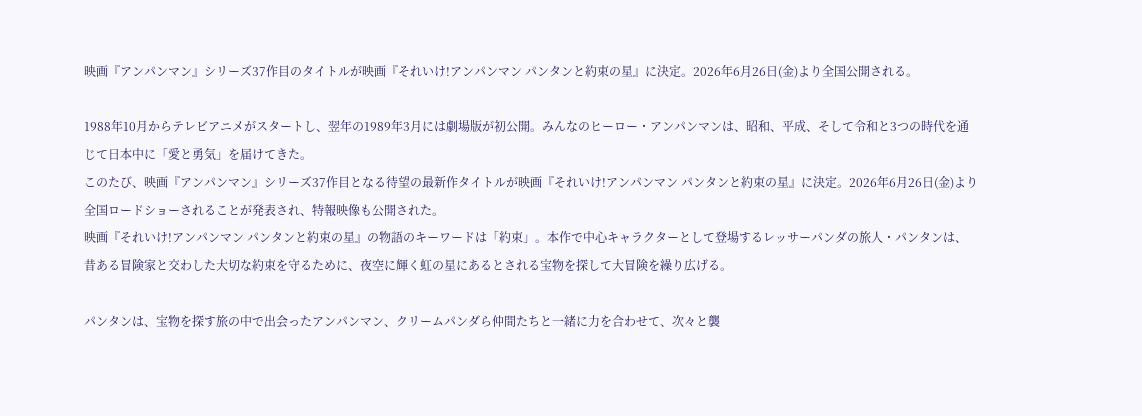映画『アンパンマン』シリーズ37作目のタイトルが映画『それいけ!アンパンマン パンタンと約束の星』に決定。2026年6月26日(金)より全国公開される。

1988年10月からテレビアニメがスタートし、翌年の1989年3月には劇場版が初公開。みんなのヒーロー・アンパンマンは、昭和、平成、そして令和と3つの時代を通じて日本中に「愛と勇気」を届けてきた。
このたび、映画『アンパンマン』シリーズ37作目となる待望の最新作タイトルが映画『それいけ!アンパンマン パンタンと約束の星』に決定。2026年6月26日(金)より全国ロードショーされることが発表され、特報映像も公開された。
映画『それいけ!アンパンマン パンタンと約束の星』の物語のキーワードは「約束」。本作で中心キャラクターとして登場するレッサーパンダの旅人・パンタンは、昔ある冒険家と交わした大切な約束を守るために、夜空に輝く虹の星にあるとされる宝物を探して大冒険を繰り広げる。

パンタンは、宝物を探す旅の中で出会ったアンパンマン、クリームパンダら仲間たちと一緒に力を合わせて、次々と襲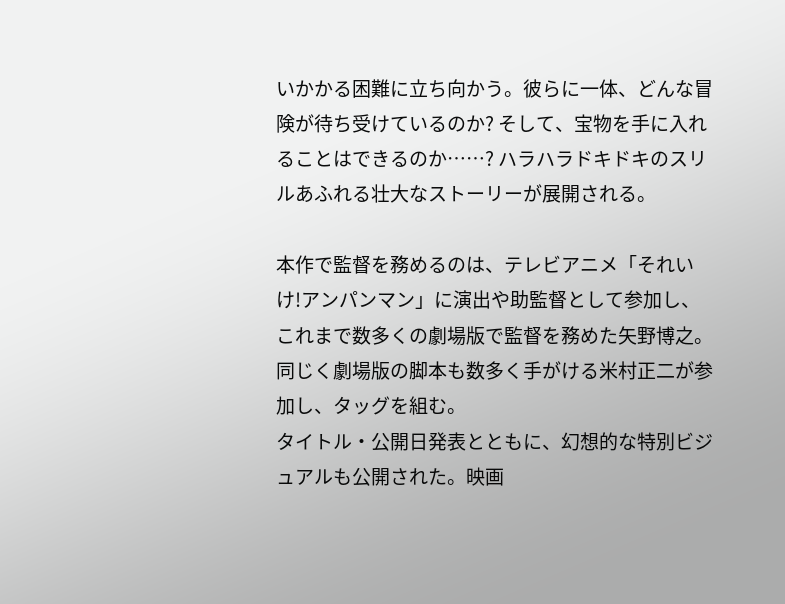いかかる困難に立ち向かう。彼らに一体、どんな冒険が待ち受けているのか? そして、宝物を手に入れることはできるのか……? ハラハラドキドキのスリルあふれる壮大なストーリーが展開される。

本作で監督を務めるのは、テレビアニメ「それいけ!アンパンマン」に演出や助監督として参加し、これまで数多くの劇場版で監督を務めた矢野博之。同じく劇場版の脚本も数多く手がける米村正二が参加し、タッグを組む。
タイトル・公開日発表とともに、幻想的な特別ビジュアルも公開された。映画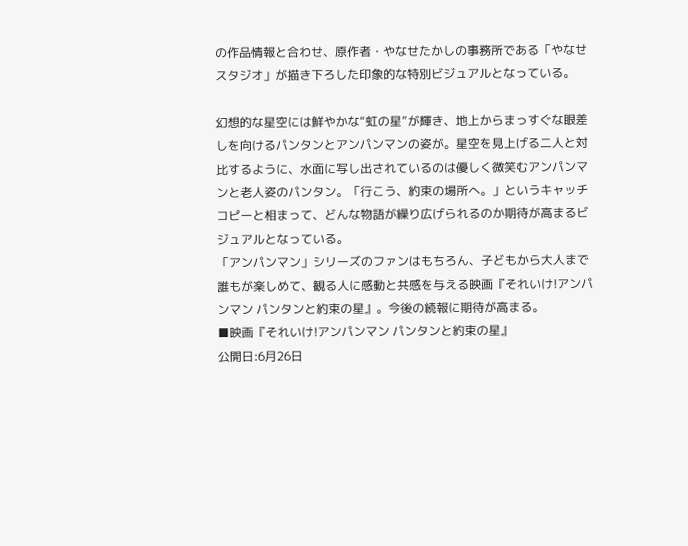の作品情報と合わせ、原作者・やなせたかしの事務所である「やなせスタジオ」が描き下ろした印象的な特別ビジュアルとなっている。

幻想的な星空には鮮やかな“虹の星”が輝き、地上からまっすぐな眼差しを向けるパンタンとアンパンマンの姿が。星空を見上げる二人と対比するように、水面に写し出されているのは優しく微笑むアンパンマンと老人姿のパンタン。「行こう、約束の場所へ。」というキャッチコピーと相まって、どんな物語が繰り広げられるのか期待が高まるビジュアルとなっている。
「アンパンマン」シリーズのファンはもちろん、子どもから大人まで誰もが楽しめて、観る人に感動と共感を与える映画『それいけ!アンパンマン パンタンと約束の星』。今後の続報に期待が高まる。
■映画『それいけ!アンパンマン パンタンと約束の星』
公開日:6月26日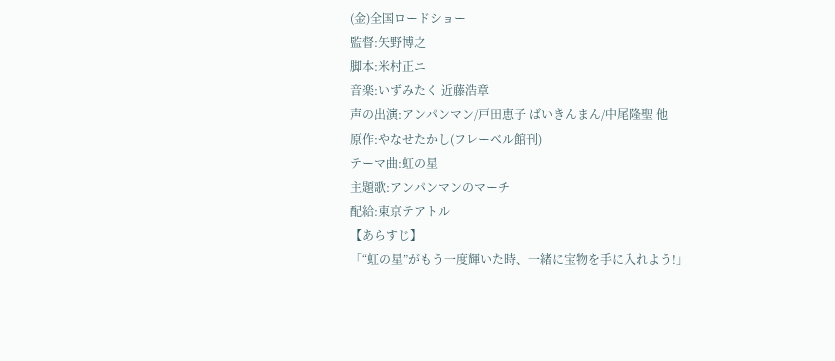(金)全国ロードショー
監督:矢野博之
脚本:米村正ニ
音楽:いずみたく 近藤浩章
声の出演:アンパンマン/戸田恵子 ばいきんまん/中尾隆聖 他
原作:やなせたかし(フレーベル館刊)
テーマ曲:虹の星
主題歌:アンパンマンのマーチ
配給:東京テアトル
【あらすじ】
「“虹の星”がもう一度輝いた時、一緒に宝物を手に入れよう!」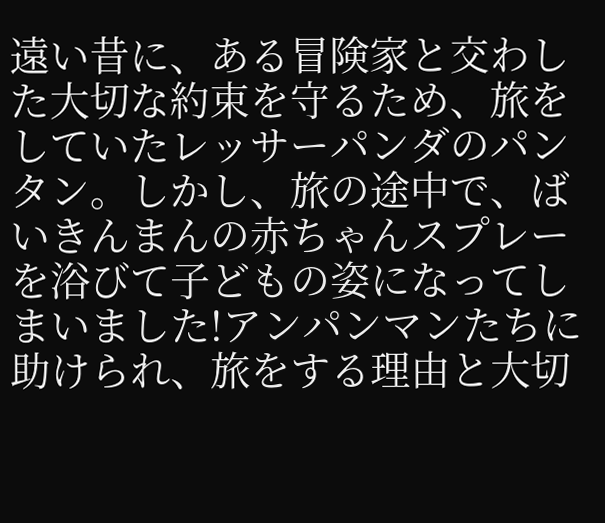遠い昔に、ある冒険家と交わした大切な約束を守るため、旅をしていたレッサーパンダのパンタン。しかし、旅の途中で、ばいきんまんの赤ちゃんスプレーを浴びて子どもの姿になってしまいました!アンパンマンたちに助けられ、旅をする理由と大切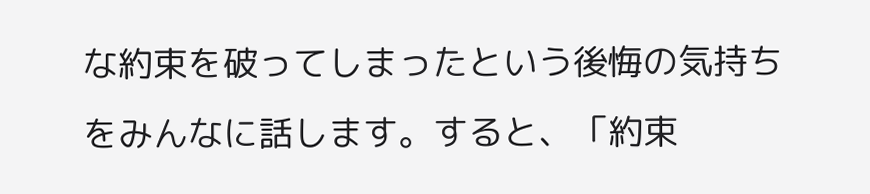な約束を破ってしまったという後悔の気持ちをみんなに話します。すると、「約束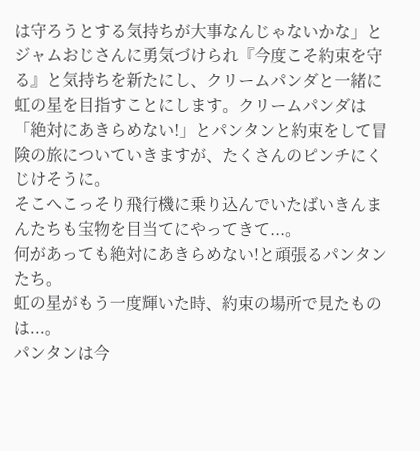は守ろうとする気持ちが大事なんじゃないかな」とジャムおじさんに勇気づけられ『今度こそ約束を守る』と気持ちを新たにし、クリームパンダと一緒に虹の星を目指すことにします。クリームパンダは「絶対にあきらめない!」とパンタンと約束をして冒険の旅についていきますが、たくさんのピンチにくじけそうに。
そこへこっそり飛行機に乗り込んでいたばいきんまんたちも宝物を目当てにやってきて...。
何があっても絶対にあきらめない!と頑張るパンタンたち。
虹の星がもう一度輝いた時、約束の場所で見たものは...。
パンタンは今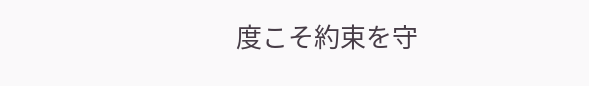度こそ約束を守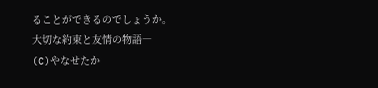ることができるのでしょうか。
大切な約束と友情の物語―
(C)やなせたか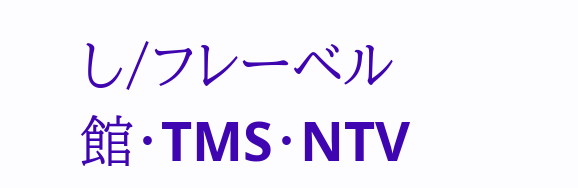し/フレーベル館・TMS・NTV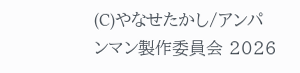(C)やなせたかし/アンパンマン製作委員会 2026